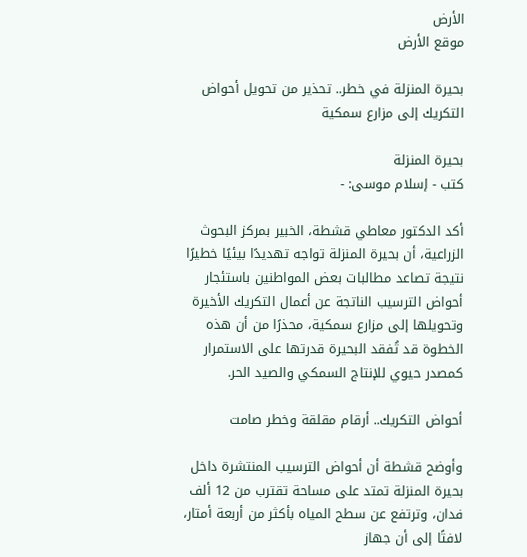الأرض
موقع الأرض

بحيرة المنزلة في خطر.. تحذير من تحويل أحواض التكريك إلى مزارع سمكية

بحيرة المنزلة
كتب - إسلام موسى: -

أكد الدكتور معاطي قشطة، الخبير بمركز البحوث الزراعية، أن بحيرة المنزلة تواجه تهديدًا بيئيًا خطيرًا نتيجة تصاعد مطالبات بعض المواطنين باستئجار أحواض الترسيب الناتجة عن أعمال التكريك الأخيرة وتحويلها إلى مزارع سمكية، محذرًا من أن هذه الخطوة قد تُفقد البحيرة قدرتها على الاستمرار كمصدر حيوي للإنتاج السمكي والصيد الحر.

أحواض التكريك.. أرقام مقلقة وخطر صامت

وأوضح قشطة أن أحواض الترسيب المنتشرة داخل بحيرة المنزلة تمتد على مساحة تقترب من 12 ألف فدان، وترتفع عن سطح المياه بأكثر من أربعة أمتار، لافتًا إلى أن جهاز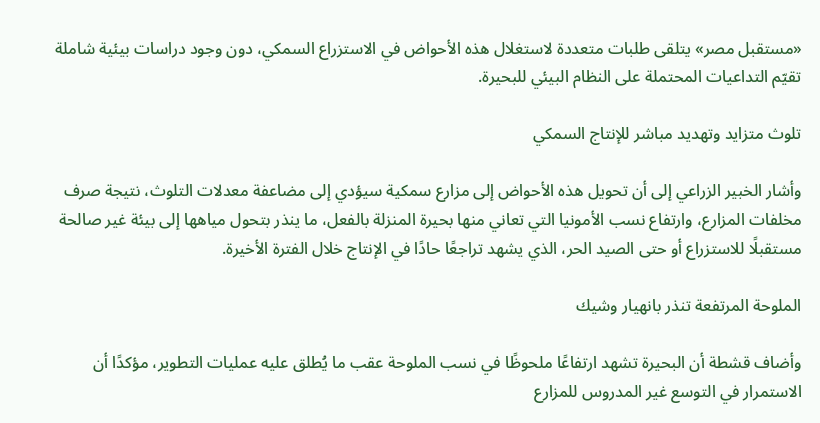«مستقبل مصر» يتلقى طلبات متعددة لاستغلال هذه الأحواض في الاستزراع السمكي، دون وجود دراسات بيئية شاملة تقيّم التداعيات المحتملة على النظام البيئي للبحيرة.

تلوث متزايد وتهديد مباشر للإنتاج السمكي

وأشار الخبير الزراعي إلى أن تحويل هذه الأحواض إلى مزارع سمكية سيؤدي إلى مضاعفة معدلات التلوث، نتيجة صرف مخلفات المزارع، وارتفاع نسب الأمونيا التي تعاني منها بحيرة المنزلة بالفعل، ما ينذر بتحول مياهها إلى بيئة غير صالحة مستقبلًا للاستزراع أو حتى الصيد الحر، الذي يشهد تراجعًا حادًا في الإنتاج خلال الفترة الأخيرة.

الملوحة المرتفعة تنذر بانهيار وشيك

وأضاف قشطة أن البحيرة تشهد ارتفاعًا ملحوظًا في نسب الملوحة عقب ما يُطلق عليه عمليات التطوير، مؤكدًا أن الاستمرار في التوسع غير المدروس للمزارع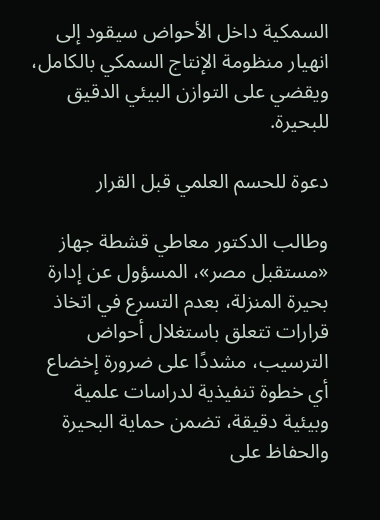السمكية داخل الأحواض سيقود إلى انهيار منظومة الإنتاج السمكي بالكامل، ويقضي على التوازن البيئي الدقيق للبحيرة.

دعوة للحسم العلمي قبل القرار

وطالب الدكتور معاطي قشطة جهاز «مستقبل مصر»، المسؤول عن إدارة بحيرة المنزلة، بعدم التسرع في اتخاذ قرارات تتعلق باستغلال أحواض الترسيب، مشددًا على ضرورة إخضاع أي خطوة تنفيذية لدراسات علمية وبيئية دقيقة، تضمن حماية البحيرة والحفاظ على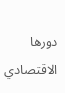دورها الاقتصادي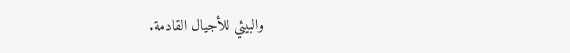والبيئي للأجيال القادمة.